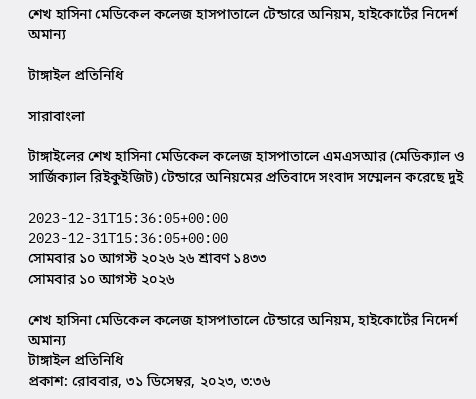শেখ হাসিনা মেডিকেল কলেজ হাসপাতালে টেন্ডারে অনিয়ম, হাইকোর্টের নিদের্শ অমান্য

টাঙ্গাইল প্রতিনিধি

সারাবাংলা

টাঙ্গাইলের শেখ হাসিনা মেডিকেল কলেজ হাসপাতালে এমএসআর (মেডিক্যাল ও সার্জিক্যাল রিইকুইজিট) টেন্ডারে অনিয়মের প্রতিবাদে সংবাদ সম্মেলন করেছে দুই

2023-12-31T15:36:05+00:00
2023-12-31T15:36:05+00:00
সোমবার ১০ আগস্ট ২০২৬ ২৬ শ্রাবণ ১৪৩৩
সোমবার ১০ আগস্ট ২০২৬

শেখ হাসিনা মেডিকেল কলেজ হাসপাতালে টেন্ডারে অনিয়ম, হাইকোর্টের নিদের্শ অমান্য
টাঙ্গাইল প্রতিনিধি
প্রকাশ: রোববার, ৩১ ডিসেম্বর, ২০২৩, ৩:৩৬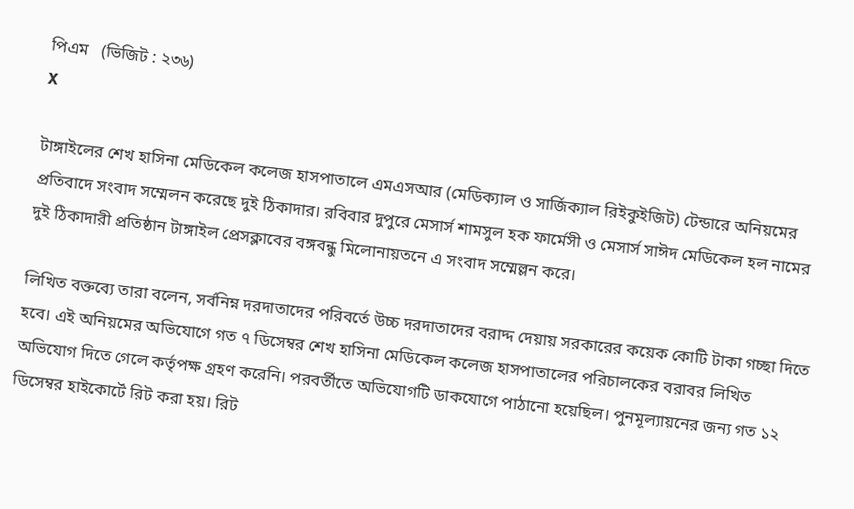পিএম   (ভিজিট : ২৩৬)
X

টাঙ্গাইলের শেখ হাসিনা মেডিকেল কলেজ হাসপাতালে এমএসআর (মেডিক্যাল ও সার্জিক্যাল রিইকুইজিট) টেন্ডারে অনিয়মের প্রতিবাদে সংবাদ সম্মেলন করেছে দুই ঠিকাদার। রবিবার দুপুরে মেসার্স শামসুল হক ফার্মেসী ও মেসার্স সাঈদ মেডিকেল হল নামের দুই ঠিকাদারী প্রতিষ্ঠান টাঙ্গাইল প্রেসক্লাবের বঙ্গবন্ধু মিলোনায়তনে এ সংবাদ সম্মেল্লন করে।

লিখিত বক্তব্যে তারা বলেন, সর্বনিম্ন দরদাতাদের পরিবর্তে উচ্চ দরদাতাদের বরাদ্দ দেয়ায় সরকারের কয়েক কোটি টাকা গচ্ছা দিতে হবে। এই অনিয়মের অভিযোগে গত ৭ ডিসেম্বর শেখ হাসিনা মেডিকেল কলেজ হাসপাতালের পরিচালকের বরাবর লিখিত অভিযোগ দিতে গেলে কর্তৃপক্ষ গ্রহণ করেনি। পরবর্তীতে অভিযোগটি ডাকযোগে পাঠানো হয়েছিল। পুনমূল্যায়নের জন্য গত ১২ ডিসেম্বর হাইকোর্টে রিট করা হয়। রিট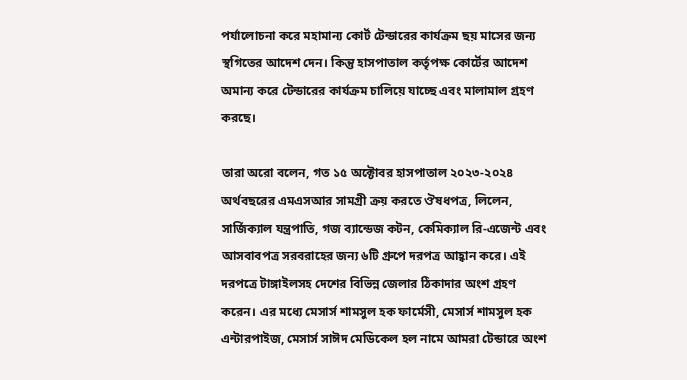পর্যালোচনা করে মহামান্য কোর্ট টেন্ডারের কার্যক্রম ছয় মাসের জন্য স্থগিতের আদেশ দেন। কিন্তু হাসপাতাল কর্তৃপক্ষ কোর্টের আদেশ অমান্য করে টেন্ডারের কার্যক্রম চালিয়ে যাচ্ছে এবং মালামাল গ্রহণ করছে।

তারা অরো বলেন, গত ১৫ অক্টোবর হাসপাতাল ২০২৩-২০২৪ অর্থবছরের এমএসআর সামগ্রী ক্রয় করতে ঔষধপত্র, লিলেন, সার্জিক্যাল যন্ত্রপাতি, গজ ব্যান্ডেজ কটন, কেমিক্যাল রি-এজেন্ট এবং আসবাবপত্র সরবরাহের জন্য ৬টি গ্রুপে দরপত্র আহ্বান করে। এই দরপত্রে টাঙ্গাইলসহ দেশের বিভিন্ন জেলার ঠিকাদার অংশ গ্রহণ করেন। এর মধ্যে মেসার্স শামসুল হক ফার্মেসী, মেসার্স শামসুল হক এন্টারপাইজ, মেসার্স সাঈদ মেডিকেল হল নামে আমরা টেন্ডারে অংশ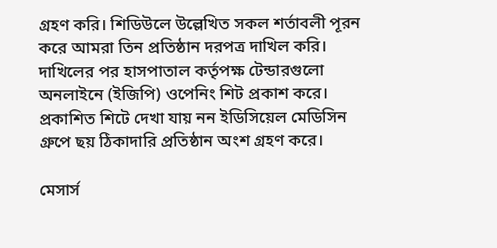গ্রহণ করি। শিডিউলে উল্লেখিত সকল শর্তাবলী পূরন করে আমরা তিন প্রতিষ্ঠান দরপত্র দাখিল করি। দাখিলের পর হাসপাতাল কর্তৃপক্ষ টেন্ডারগুলো অনলাইনে (ইজিপি) ওপেনিং শিট প্রকাশ করে। প্রকাশিত শিটে দেখা যায় নন ইডিসিয়েল মেডিসিন গ্রুপে ছয় ঠিকাদারি প্রতিষ্ঠান অংশ গ্রহণ করে।

মেসার্স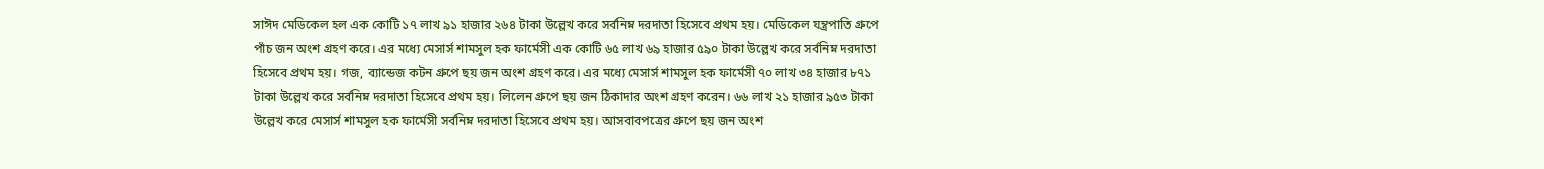সাঈদ মেডিকেল হল এক কোটি ১৭ লাখ ৯১ হাজার ২৬৪ টাকা উল্লেখ করে সর্বনিম্ন দরদাতা হিসেবে প্রথম হয়। মেডিকেল যন্ত্রপাতি গ্রুপে পাঁচ জন অংশ গ্রহণ করে। এর মধ্যে মেসার্স শামসুল হক ফার্মেসী এক কোটি ৬৫ লাখ ৬৯ হাজার ৫৯০ টাকা উল্লেখ করে সর্বনিম্ন দরদাতা হিসেবে প্রথম হয়। গজ, ব্যান্ডেজ কটন গ্রুপে ছয় জন অংশ গ্রহণ করে। এর মধ্যে মেসার্স শামসুল হক ফার্মেসী ৭০ লাখ ৩৪ হাজার ৮৭১ টাকা উল্লেখ করে সর্বনিম্ন দরদাতা হিসেবে প্রথম হয়। লিলেন গ্রুপে ছয় জন ঠিকাদার অংশ গ্রহণ করেন। ৬৬ লাখ ২১ হাজার ৯৫৩ টাকা উল্লেখ করে মেসার্স শামসুল হক ফার্মেসী সর্বনিম্ন দরদাতা হিসেবে প্রথম হয়। আসবাবপত্রের গ্রুপে ছয় জন অংশ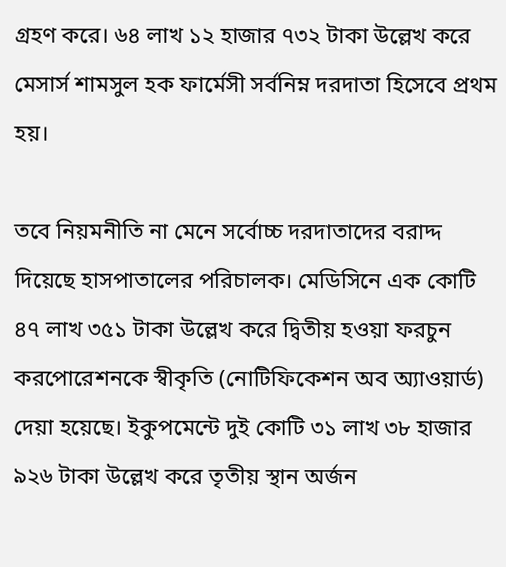গ্রহণ করে। ৬৪ লাখ ১২ হাজার ৭৩২ টাকা উল্লেখ করে মেসার্স শামসুল হক ফার্মেসী সর্বনিম্ন দরদাতা হিসেবে প্রথম হয়।

তবে নিয়মনীতি না মেনে সর্বোচ্চ দরদাতাদের বরাদ্দ দিয়েছে হাসপাতালের পরিচালক। মেডিসিনে এক কোটি ৪৭ লাখ ৩৫১ টাকা উল্লেখ করে দ্বিতীয় হওয়া ফরচুন করপোরেশনকে স্বীকৃতি (নোটিফিকেশন অব অ্যাওয়ার্ড) দেয়া হয়েছে। ইকুপমেন্টে দুই কোটি ৩১ লাখ ৩৮ হাজার ৯২৬ টাকা উল্লেখ করে তৃতীয় স্থান অর্জন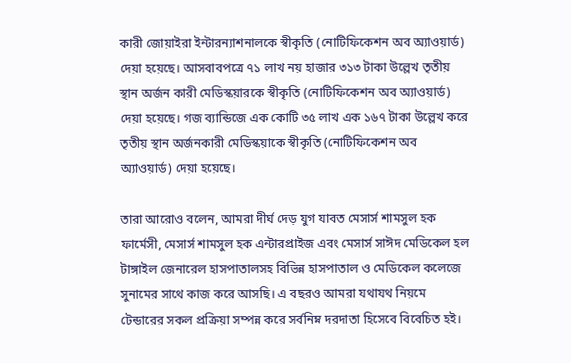কারী জোয়াইরা ইন্টারন্যাশনালকে স্বীকৃতি (নোটিফিকেশন অব অ্যাওয়ার্ড) দেয়া হয়েছে। আসবাবপত্রে ৭১ লাখ নয় হাজার ৩১৩ টাকা উল্লেখ তৃতীয় স্থান অর্জন কারী মেডিস্কয়ারকে স্বীকৃতি (নোটিফিকেশন অব অ্যাওয়ার্ড) দেয়া হয়েছে। গজ ব্যান্ডিজে এক কোটি ৩৫ লাখ এক ১৬৭ টাকা উল্লেখ করে তৃতীয় স্থান অর্জনকারী মেডিস্কয়াকে স্বীকৃতি (নোটিফিকেশন অব অ্যাওয়ার্ড) দেয়া হয়েছে।

তারা আরোও বলেন, আমরা দীর্ঘ দেড় যুগ যাবত মেসার্স শামসুল হক ফার্মেসী, মেসার্স শামসুল হক এন্টারপ্রাইজ এবং মেসার্স সাঈদ মেডিকেল হল টাঙ্গাইল জেনারেল হাসপাতালসহ বিভিন্ন হাসপাতাল ও মেডিকেল কলেজে সুনামের সাথে কাজ করে আসছি। এ বছরও আমরা যথাযথ নিয়মে টেন্ডারের সকল প্রক্রিয়া সম্পন্ন করে সর্বনিম্ন দরদাতা হিসেবে বিবেচিত হই।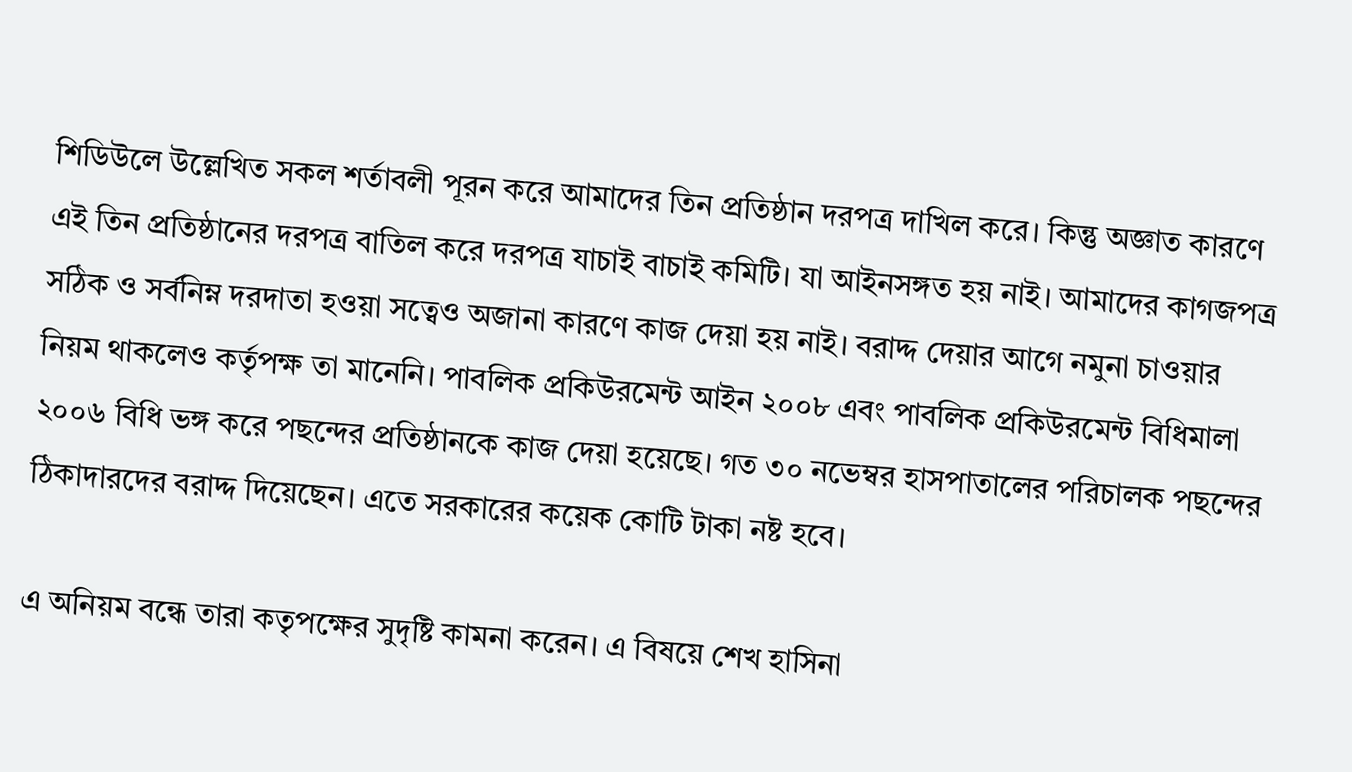শিডিউলে উল্লেখিত সকল শর্তাবলী পূরন করে আমাদের তিন প্রতিষ্ঠান দরপত্র দাখিল করে। কিন্তু অজ্ঞাত কারণে এই তিন প্রতিষ্ঠানের দরপত্র বাতিল করে দরপত্র যাচাই বাচাই কমিটি। যা আইনসঙ্গত হয় নাই। আমাদের কাগজপত্র সঠিক ও সর্বনিম্ন দরদাতা হওয়া সত্বেও অজানা কারণে কাজ দেয়া হয় নাই। বরাদ্দ দেয়ার আগে নমুনা চাওয়ার নিয়ম থাকলেও কর্তৃপক্ষ তা মানেনি। পাবলিক প্রকিউরমেন্ট আইন ২০০৮ এবং পাবলিক প্রকিউরমেন্ট বিধিমালা ২০০৬ বিধি ভঙ্গ করে পছন্দের প্রতিষ্ঠানকে কাজ দেয়া হয়েছে। গত ৩০ নভেম্বর হাসপাতালের পরিচালক পছন্দের ঠিকাদারদের বরাদ্দ দিয়েছেন। এতে সরকারের কয়েক কোটি টাকা নষ্ট হবে।

এ অনিয়ম বন্ধে তারা কতৃপক্ষের সুদৃষ্টি কামনা করেন। এ বিষয়ে শেখ হাসিনা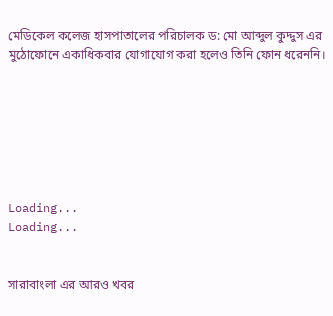মেডিকেল কলেজ হাসপাতালের পরিচালক ড: মো আব্দুল কুদ্দুস এর মুঠোফোনে একাধিকবার যোগাযোগ করা হলেও তিনি ফোন ধরেননি।







Loading...
Loading...


সারাবাংলা এর আরও খবর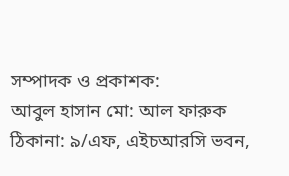সম্পাদক ও প্রকাশক:
আবুল হাসান মো: আল ফারুক
ঠিকানা: ৯/এফ, এইচআরসি ভবন,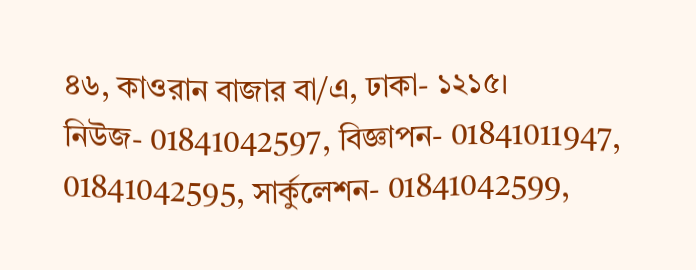৪৬, কাওরান বাজার বা/এ, ঢাকা- ১২১৫।
নিউজ- 01841042597, বিজ্ঞাপন- 01841011947, 01841042595, সার্কুলেশন- 01841042599,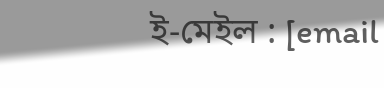ই-মেইল : [email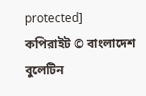protected]
কপিরাইট © বাংলাদেশ বুলেটিন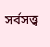সর্বসত্ত্ব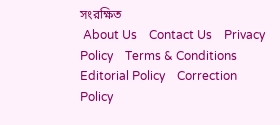সংরক্ষিত
 About Us    Contact Us    Privacy Policy    Terms & Conditions    Editorial Policy    Correction Policy